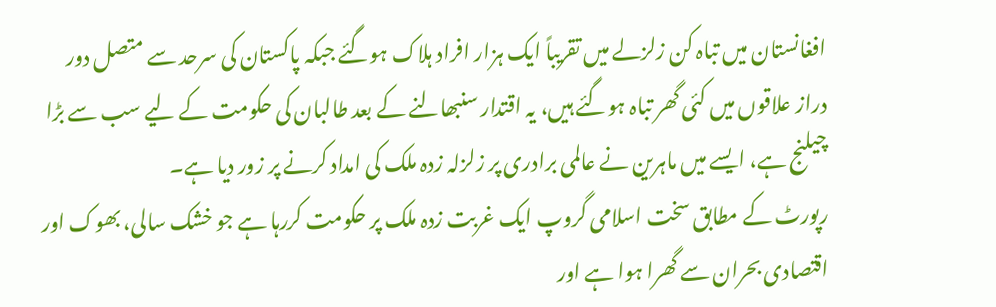افغانستان میں تباہ کن زلزلے میں تقریباً ایک ہزار افراد ہلاک ہوگئے جبکہ پاکستان کی سرحد سے متصل دور دراز علاقوں میں کئی گھر تباہ ہوگئے ہیں، یہ اقتدار سنبھالنے کے بعد طالبان کی حکومت کے لیے سب سے بڑا چیلنج ہے، ایسے میں ماہرین نے عالمی برادری پر زلزلہ زدہ ملک کی امداد کرنے پر زور دیا ہے۔
رپورٹ کے مطابق سخت اسلامی گروپ ایک غربت زدہ ملک پر حکومت کررہا ہے جو خشک سالی، بھوک اور اقتصادی بحران سے گھرا ہوا ہے اور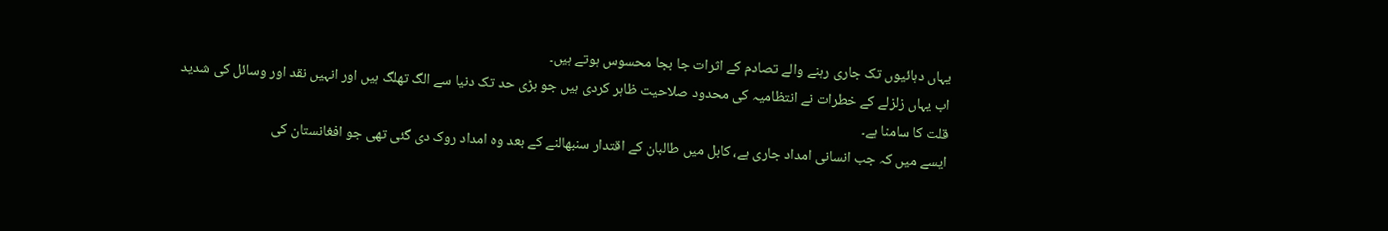یہاں دہائیوں تک جاری رہنے والے تصادم کے اثرات جا بجا محسوس ہوتے ہیں۔
اب یہاں زلزلے کے خطرات نے انتظامیہ کی محدود صلاحیت ظاہر کردی ہیں جو بڑی حد تک دنیا سے الگ تھلگ ہیں اور انہیں نقد اور وسائل کی شدید قلت کا سامنا ہے۔
ایسے میں کہ جب انسانی امداد جاری ہے، کابل میں طالبان کے اقتدار سنبھالنے کے بعد وہ امداد روک دی گئی تھی جو افغانستان کی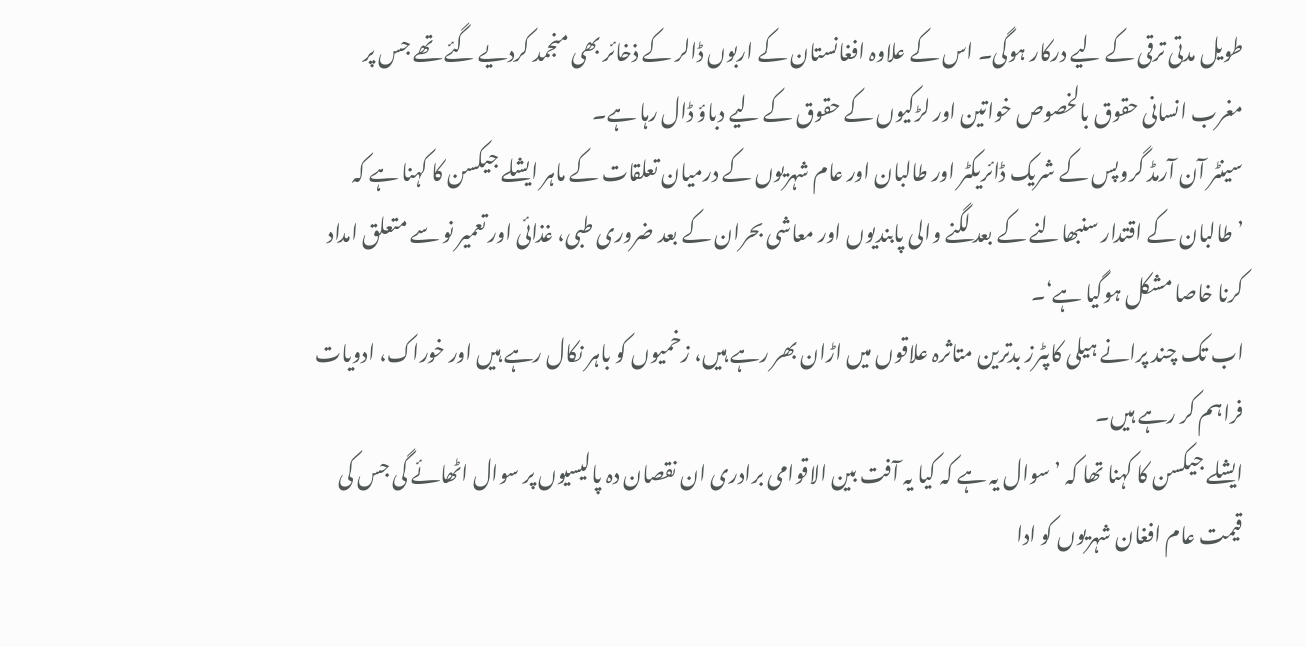طویل مدتی ترقی کے لیے درکار ہوگی۔ اس کے علاوہ افغانستان کے اربوں ڈالر کے ذخائر بھی منجمد کردیے گئے تھے جس پر مغرب انسانی حقوق بالخصوص خواتین اور لڑکیوں کے حقوق کے لیے دباؤ ڈال رہا ہے۔
سینٹر آن آرمڈ گروپس کے شریک ڈائریکٹر اور طالبان اور عام شہریوں کے درمیان تعلقات کے ماہر ایشلے جیکسن کا کہنا ہے کہ ’طالبان کے اقتدار سنبھالنے کے بعد لگنے والی پابندیوں اور معاشی بحران کے بعد ضروری طبی، غذائی اور تعمیر نو سے متعلق امداد کرنا خاصا مشکل ہوگیا ہے‘۔
اب تک چند پرانے ہیلی کاپٹرز بدترین متاثرہ علاقوں میں اڑان بھر رہے ہیں، زخمیوں کو باہر نکال رہے ہیں اور خوراک، ادویات فراہم کر رہے ہیں۔
ایشلے جیکسن کا کہنا تھا کہ ’سوال یہ ہے کہ کیا یہ آفت بین الاقوامی برادری ان نقصان دہ پالیسیوں پر سوال اٹھائے گی جس کی قیمت عام افغان شہریوں کو ادا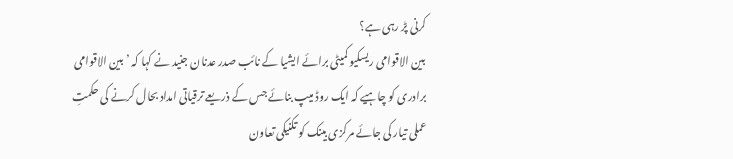کرنی پڑ رہی ہے؟
بین الاقوامی ریسکیو کمیٹی برائے ایشیا کے نائب صدر عدنان جنید نے کہا کہ ’بین الاقوامی برادری کو چاہیے کہ ایک روڈ میپ بنائے جس کے ذریعے ترقیاتی امداد بحال کرنے کی حکمتِ عملی تیار کی جائے مرکزی بینک کو تکنیکی تعاون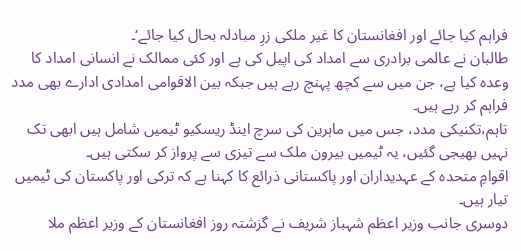فراہم کیا جائے اور افغانستان کا غیر ملکی زرِ مبادلہ بحال کیا جائے‘۔
طالبان نے عالمی برادری سے امداد کی اپیل کی ہے اور کئی ممالک نے انسانی امداد کا وعدہ کیا ہے، جن میں سے کچھ پہنچ رہے ہیں جبکہ بین الاقوامی امدادی ادارے بھی مدد فراہم کر رہے ہیں۔
تاہم،تکنیکی مدد، جس میں ماہرین کی سرچ اینڈ ریسکیو ٹیمیں شامل ہیں ابھی تک نہیں بھیجی گئیں، یہ ٹیمیں بیرون ملک سے تیزی سے پرواز کر سکتی ہیں۔
اقوامِ متحدہ کے عہدیداران اور پاکستانی ذرائع کا کہنا ہے کہ ترکی اور پاکستان کی ٹیمیں تیار ہیں۔
دوسری جانب وزیر اعظم شہباز شریف نے گزشتہ روز افغانستان کے وزیر اعظم ملا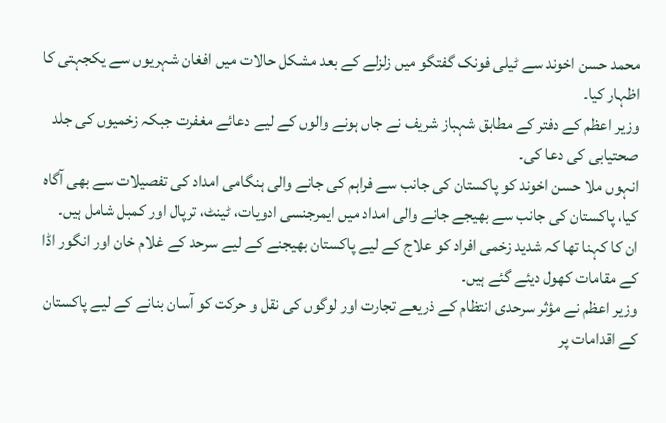محمد حسن اخوند سے ٹیلی فونک گفتگو میں زلزلے کے بعد مشکل حالات میں افغان شہریوں سے یکجہتی کا اظہار کیا۔
وزیر اعظم کے دفتر کے مطابق شہباز شریف نے جاں ہونے والوں کے لیے دعائے مغفرت جبکہ زخمیوں کی جلد صحتیابی کی دعا کی۔
انہوں ملا حسن اخوند کو پاکستان کی جانب سے فراہم کی جانے والی ہنگامی امداد کی تفصیلات سے بھی آگاہ کیا، پاکستان کی جانب سے بھیجے جانے والی امداد میں ایمرجنسی ادویات، ٹینٹ، ترپال اور کمبل شامل ہیں۔
ان کا کہنا تھا کہ شدید زخمی افراد کو علاج کے لیے پاکستان بھیجنے کے لیے سرحد کے غلام خان اور انگور اڈا کے مقامات کھول دیئے گئے ہیں۔
وزیر اعظم نے مؤثر سرحدی انتظام کے ذریعے تجارت اور لوگوں کی نقل و حرکت کو آسان بنانے کے لیے پاکستان کے اقدامات پر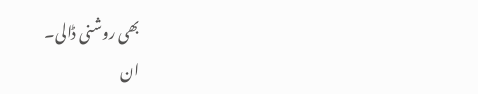بھی روشنی ڈالی۔
ان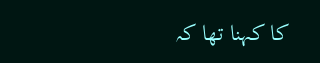کا کہنا تھا کہ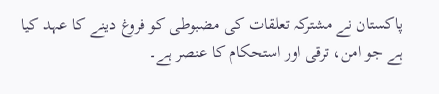پاکستان نے مشترکہ تعلقات کی مضبوطی کو فروغ دینے کا عہد کیا ہے جو امن، ترقی اور استحکام کا عنصر ہے۔